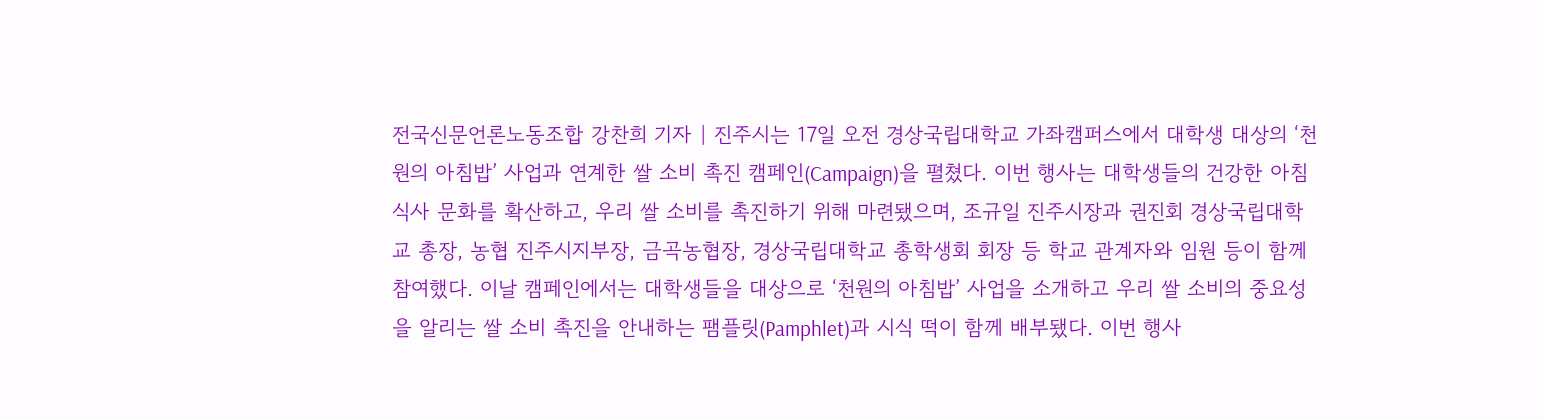전국신문언론노동조합 강찬희 기자 | 진주시는 17일 오전 경상국립대학교 가좌캠퍼스에서 대학생 대상의 ‘천원의 아침밥’ 사업과 연계한 쌀 소비 촉진 캠페인(Campaign)을 펼쳤다. 이번 행사는 대학생들의 건강한 아침 식사 문화를 확산하고, 우리 쌀 소비를 촉진하기 위해 마련됐으며, 조규일 진주시장과 권진회 경상국립대학교 총장, 농협 진주시지부장, 금곡농협장, 경상국립대학교 총학생회 회장 등 학교 관계자와 임원 등이 함께 참여했다. 이날 캠페인에서는 대학생들을 대상으로 ‘천원의 아침밥’ 사업을 소개하고 우리 쌀 소비의 중요성을 알리는 쌀 소비 촉진을 안내하는 팸플릿(Pamphlet)과 시식 떡이 함께 배부됐다. 이번 행사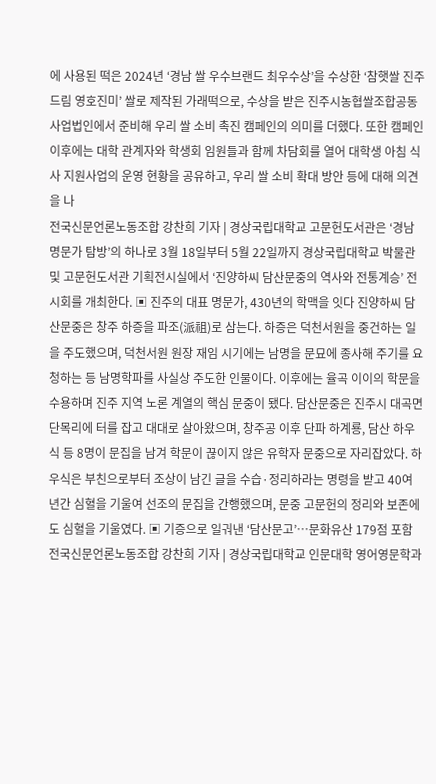에 사용된 떡은 2024년 ‘경남 쌀 우수브랜드 최우수상’을 수상한 ‘참햇쌀 진주드림 영호진미’ 쌀로 제작된 가래떡으로, 수상을 받은 진주시농협쌀조합공동사업법인에서 준비해 우리 쌀 소비 촉진 캠페인의 의미를 더했다. 또한 캠페인 이후에는 대학 관계자와 학생회 임원들과 함께 차담회를 열어 대학생 아침 식사 지원사업의 운영 현황을 공유하고, 우리 쌀 소비 확대 방안 등에 대해 의견을 나
전국신문언론노동조합 강찬희 기자 | 경상국립대학교 고문헌도서관은 ‘경남 명문가 탐방’의 하나로 3월 18일부터 5월 22일까지 경상국립대학교 박물관 및 고문헌도서관 기획전시실에서 ‘진양하씨 담산문중의 역사와 전통계승’ 전시회를 개최한다. ▣ 진주의 대표 명문가, 430년의 학맥을 잇다 진양하씨 담산문중은 창주 하증을 파조(派祖)로 삼는다. 하증은 덕천서원을 중건하는 일을 주도했으며, 덕천서원 원장 재임 시기에는 남명을 문묘에 종사해 주기를 요청하는 등 남명학파를 사실상 주도한 인물이다. 이후에는 율곡 이이의 학문을 수용하며 진주 지역 노론 계열의 핵심 문중이 됐다. 담산문중은 진주시 대곡면 단목리에 터를 잡고 대대로 살아왔으며, 창주공 이후 단파 하계룡, 담산 하우식 등 8명이 문집을 남겨 학문이 끊이지 않은 유학자 문중으로 자리잡았다. 하우식은 부친으로부터 조상이 남긴 글을 수습·정리하라는 명령을 받고 40여 년간 심혈을 기울여 선조의 문집을 간행했으며, 문중 고문헌의 정리와 보존에도 심혈을 기울였다. ▣ 기증으로 일궈낸 ‘담산문고’…문화유산 179점 포함
전국신문언론노동조합 강찬희 기자 | 경상국립대학교 인문대학 영어영문학과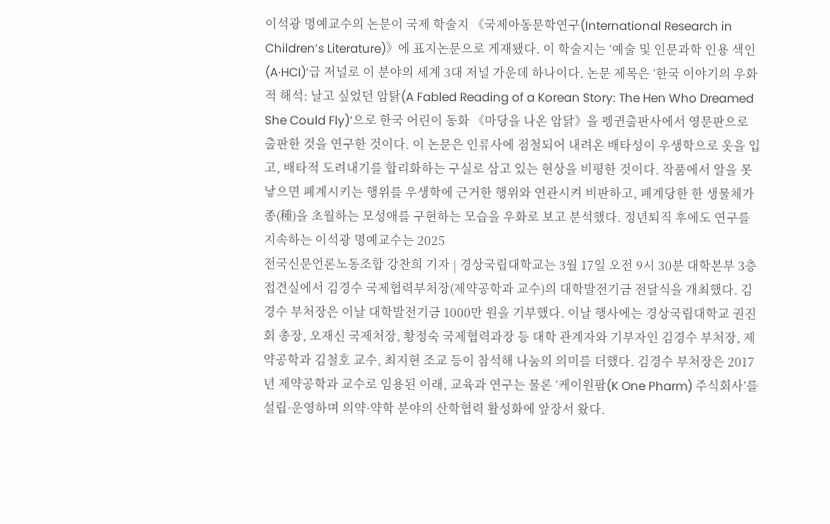이석광 명예교수의 논문이 국제 학술지 《국제아동문학연구(International Research in Children’s Literature)》에 표지논문으로 게재됐다. 이 학술지는 ‘예술 및 인문과학 인용 색인(A·HCI)’급 저널로 이 분야의 세계 3대 저널 가운데 하나이다. 논문 제목은 ‘한국 이야기의 우화적 해석: 날고 싶었던 암탉(A Fabled Reading of a Korean Story: The Hen Who Dreamed She Could Fly)’으로 한국 어린이 동화 《마당을 나온 암닭》을 펭귄출판사에서 영문판으로 출판한 것을 연구한 것이다. 이 논문은 인류사에 점철되어 내려온 배타성이 우생학으로 옷을 입고, 배타적 도려내기를 합리화하는 구실로 삼고 있는 현상을 비평한 것이다. 작품에서 알을 못 낳으면 폐계시키는 행위를 우생학에 근거한 행위와 연관시켜 비판하고, 폐계당한 한 생물체가 종(種)을 초월하는 모성애를 구현하는 모습을 우화로 보고 분석했다. 정년퇴직 후에도 연구를 지속하는 이석광 명예교수는 2025
전국신문언론노동조합 강찬희 기자 | 경상국립대학교는 3월 17일 오전 9시 30분 대학본부 3층 접견실에서 김경수 국제협력부처장(제약공학과 교수)의 대학발전기금 전달식을 개최했다. 김경수 부처장은 이날 대학발전기금 1000만 원을 기부했다. 이날 행사에는 경상국립대학교 권진회 총장, 오재신 국제처장, 황정숙 국제협력과장 등 대학 관계자와 기부자인 김경수 부처장, 제약공학과 김철호 교수, 최지현 조교 등이 참석해 나눔의 의미를 더했다. 김경수 부처장은 2017년 제약공학과 교수로 임용된 이래, 교육과 연구는 물론 ‘케이원팜(K One Pharm) 주식회사’를 설립·운영하며 의약·약학 분야의 산학협력 활성화에 앞장서 왔다.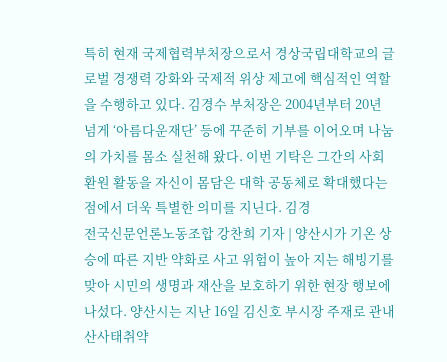특히 현재 국제협력부처장으로서 경상국립대학교의 글로벌 경쟁력 강화와 국제적 위상 제고에 핵심적인 역할을 수행하고 있다. 김경수 부처장은 2004년부터 20년 넘게 ‘아름다운재단’ 등에 꾸준히 기부를 이어오며 나눔의 가치를 몸소 실천해 왔다. 이번 기탁은 그간의 사회 환원 활동을 자신이 몸담은 대학 공동체로 확대했다는 점에서 더욱 특별한 의미를 지닌다. 김경
전국신문언론노동조합 강찬희 기자 | 양산시가 기온 상승에 따른 지반 약화로 사고 위험이 높아 지는 해빙기를 맞아 시민의 생명과 재산을 보호하기 위한 현장 행보에 나섰다. 양산시는 지난 16일 김신호 부시장 주재로 관내 산사태취약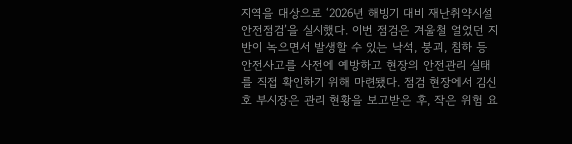지역을 대상으로 ‘2026년 해빙기 대비 재난취약시설 안전점검’을 실시했다. 이번 점검은 겨울철 얼었던 지반이 녹으면서 발생할 수 있는 낙석, 붕괴, 침하 등 안전사고를 사전에 예방하고 현장의 안전관리 실태를 직접 확인하기 위해 마련됐다. 점검 현장에서 김신호 부시장은 관리 현황을 보고받은 후, 작은 위험 요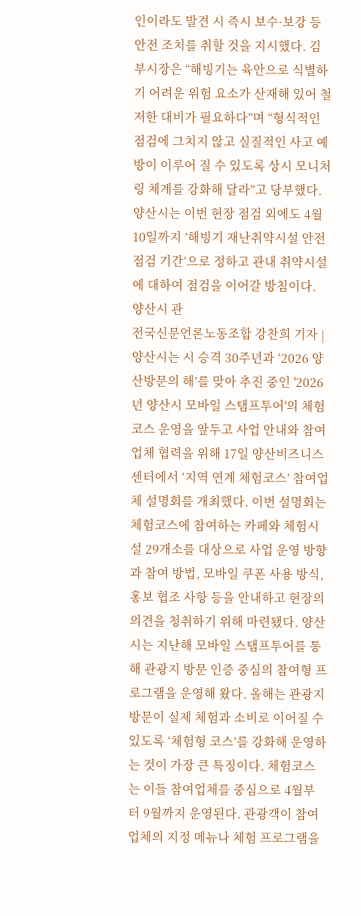인이라도 발견 시 즉시 보수·보강 등 안전 조치를 취할 것을 지시했다. 김 부시장은 “해빙기는 육안으로 식별하기 어려운 위험 요소가 산재해 있어 철저한 대비가 필요하다”며 “형식적인 점검에 그치지 않고 실질적인 사고 예방이 이루어 질 수 있도록 상시 모니처링 체계를 강화해 달라”고 당부했다. 양산시는 이번 현장 점검 외에도 4월 10일까지 ’해빙기 재난취약시설 안전점검 기간‘으로 정하고 관내 취약시설에 대하여 점검을 이어갈 방침이다. 양산시 관
전국신문언론노동조합 강찬희 기자 | 양산시는 시 승격 30주년과 ‘2026 양산방문의 해’를 맞아 추진 중인 '2026년 양산시 모바일 스탬프투어'의 체험코스 운영을 앞두고 사업 안내와 참여업체 협력을 위해 17일 양산비즈니스센터에서 ‘지역 연계 체험코스’ 참여업체 설명회를 개최했다. 이번 설명회는 체험코스에 참여하는 카페와 체험시설 29개소를 대상으로 사업 운영 방향과 참여 방법, 모바일 쿠폰 사용 방식, 홍보 협조 사항 등을 안내하고 현장의 의견을 청취하기 위해 마련됐다. 양산시는 지난해 모바일 스탬프투어를 통해 관광지 방문 인증 중심의 참여형 프로그램을 운영해 왔다. 올해는 관광지 방문이 실제 체험과 소비로 이어질 수 있도록 ‘체험형 코스’를 강화해 운영하는 것이 가장 큰 특징이다. 체험코스는 이들 참여업체를 중심으로 4월부터 9월까지 운영된다. 관광객이 참여업체의 지정 메뉴나 체험 프로그램을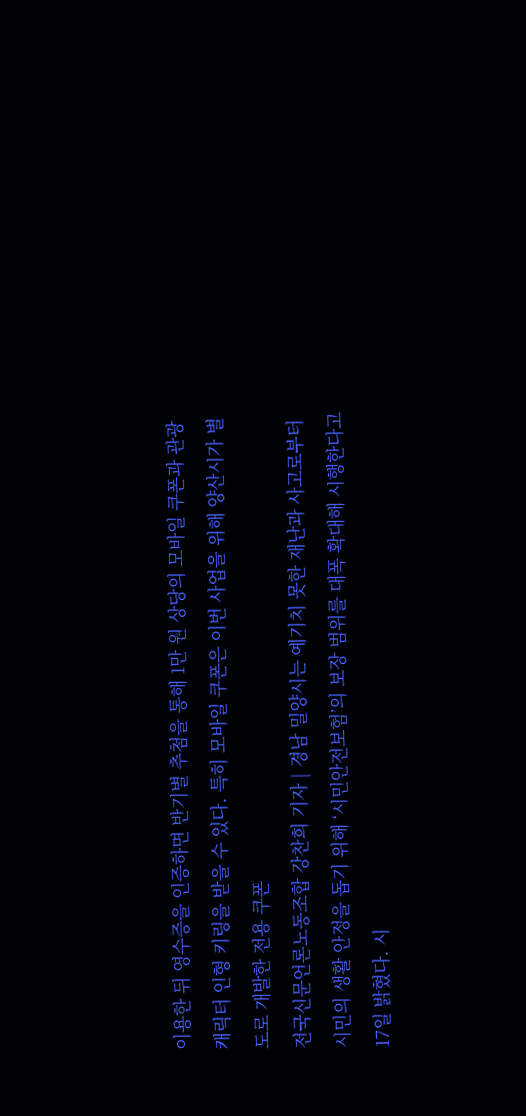이용한 뒤 영수증을 인증하면 반기별 추첨을 통해 1만 원 상당의 모바일 쿠폰과 관광캐릭터 인형 키링을 받을 수 있다. 특히 모바일 쿠폰은 이번 사업을 위해 양산시가 별도로 개발한 전용 쿠폰
전국신문언론노동조합 강찬희 기자 | 경남 밀양시는 예기치 못한 재난과 사고로부터 시민의 생활 안정을 돕기 위해 ‘시민안전보험’의 보장 범위를 대폭 확대해 시행한다고 17일 밝혔다. 시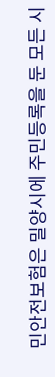민안전보험은 밀양시에 주민등록을 둔 모든 시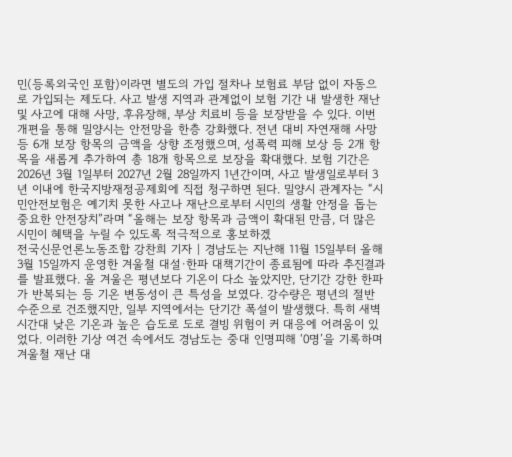민(등록외국인 포함)이라면 별도의 가입 절차나 보험료 부담 없이 자동으로 가입되는 제도다. 사고 발생 지역과 관계없이 보험 기간 내 발생한 재난 및 사고에 대해 사망, 후유장해, 부상 치료비 등을 보장받을 수 있다. 이번 개편을 통해 밀양시는 안전망을 한층 강화했다. 전년 대비 자연재해 사망 등 6개 보장 항목의 금액을 상향 조정했으며, 성폭력 피해 보상 등 2개 항목을 새롭게 추가하여 총 18개 항목으로 보장을 확대했다. 보험 기간은 2026년 3월 1일부터 2027년 2월 28일까지 1년간이며, 사고 발생일로부터 3년 이내에 한국지방재정공제회에 직접 청구하면 된다. 밀양시 관계자는 “시민안전보험은 예기치 못한 사고나 재난으로부터 시민의 생활 안정을 돕는 중요한 안전장치”라며 “올해는 보장 항목과 금액이 확대된 만큼, 더 많은 시민이 혜택을 누릴 수 있도록 적극적으로 홍보하겠
전국신문언론노동조합 강찬희 기자 | 경남도는 지난해 11월 15일부터 올해 3월 15일까지 운영한 겨울철 대설·한파 대책기간이 종료됨에 따라 추진결과를 발표했다. 올 겨울은 평년보다 기온이 다소 높았지만, 단기간 강한 한파가 반복되는 등 기온 변동성이 큰 특성을 보였다. 강수량은 평년의 절반 수준으로 건조했지만, 일부 지역에서는 단기간 폭설이 발생했다. 특히 새벽 시간대 낮은 기온과 높은 습도로 도로 결빙 위험이 커 대응에 어려움이 있었다. 이러한 기상 여건 속에서도 경남도는 중대 인명피해 ‘0명’을 기록하며 겨울철 재난 대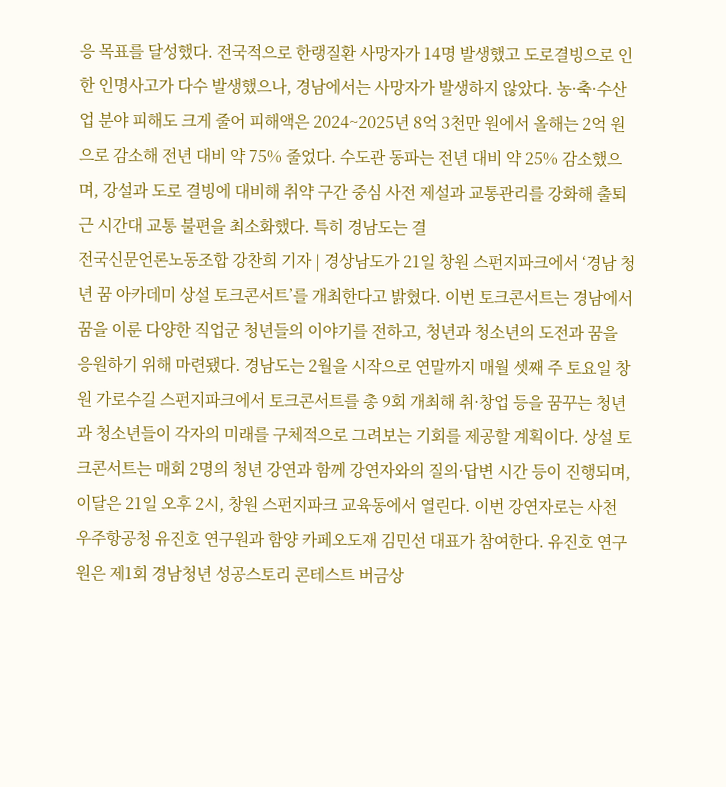응 목표를 달성했다. 전국적으로 한랭질환 사망자가 14명 발생했고 도로결빙으로 인한 인명사고가 다수 발생했으나, 경남에서는 사망자가 발생하지 않았다. 농·축·수산업 분야 피해도 크게 줄어 피해액은 2024~2025년 8억 3천만 원에서 올해는 2억 원으로 감소해 전년 대비 약 75% 줄었다. 수도관 동파는 전년 대비 약 25% 감소했으며, 강설과 도로 결빙에 대비해 취약 구간 중심 사전 제설과 교통관리를 강화해 출퇴근 시간대 교통 불편을 최소화했다. 특히 경남도는 결
전국신문언론노동조합 강찬희 기자 | 경상남도가 21일 창원 스펀지파크에서 ‘경남 청년 꿈 아카데미 상설 토크콘서트’를 개최한다고 밝혔다. 이번 토크콘서트는 경남에서 꿈을 이룬 다양한 직업군 청년들의 이야기를 전하고, 청년과 청소년의 도전과 꿈을 응원하기 위해 마련됐다. 경남도는 2월을 시작으로 연말까지 매월 셋째 주 토요일 창원 가로수길 스펀지파크에서 토크콘서트를 총 9회 개최해 취·창업 등을 꿈꾸는 청년과 청소년들이 각자의 미래를 구체적으로 그려보는 기회를 제공할 계획이다. 상설 토크콘서트는 매회 2명의 청년 강연과 함께 강연자와의 질의·답변 시간 등이 진행되며, 이달은 21일 오후 2시, 창원 스펀지파크 교육동에서 열린다. 이번 강연자로는 사천 우주항공청 유진호 연구원과 함양 카페오도재 김민선 대표가 참여한다. 유진호 연구원은 제1회 경남청년 성공스토리 콘테스트 버금상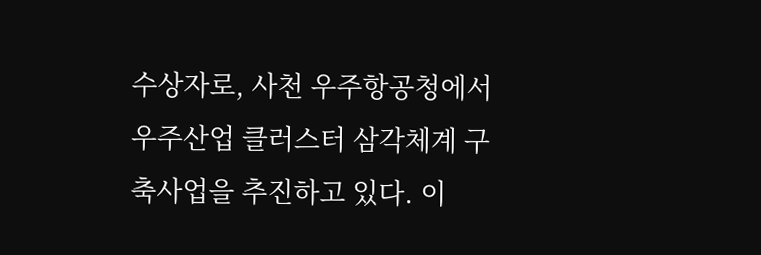수상자로, 사천 우주항공청에서 우주산업 클러스터 삼각체계 구축사업을 추진하고 있다. 이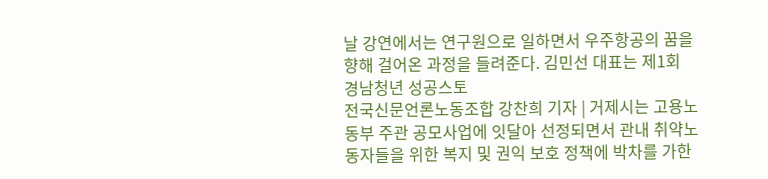날 강연에서는 연구원으로 일하면서 우주항공의 꿈을 향해 걸어온 과정을 들려준다. 김민선 대표는 제1회 경남청년 성공스토
전국신문언론노동조합 강찬희 기자 | 거제시는 고용노동부 주관 공모사업에 잇달아 선정되면서 관내 취약노동자들을 위한 복지 및 권익 보호 정책에 박차를 가한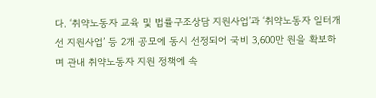다. ‘취약노동자 교육 및 법률구조상담 지원사업’과 ‘취약노동자 일터개선 지원사업’ 등 2개 공모에 동시 선정되어 국비 3,600만 원을 확보하며 관내 취약노동자 지원 정책에 속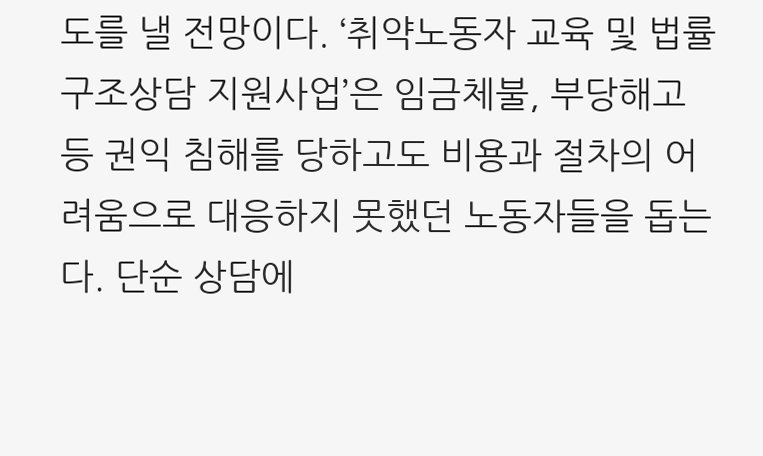도를 낼 전망이다. ‘취약노동자 교육 및 법률구조상담 지원사업’은 임금체불, 부당해고 등 권익 침해를 당하고도 비용과 절차의 어려움으로 대응하지 못했던 노동자들을 돕는다. 단순 상담에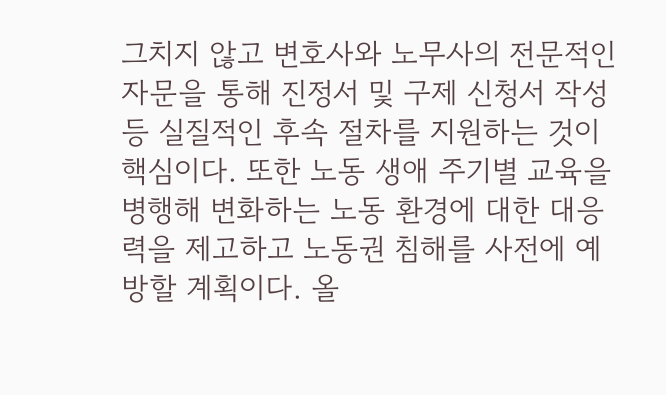그치지 않고 변호사와 노무사의 전문적인 자문을 통해 진정서 및 구제 신청서 작성 등 실질적인 후속 절차를 지원하는 것이 핵심이다. 또한 노동 생애 주기별 교육을 병행해 변화하는 노동 환경에 대한 대응력을 제고하고 노동권 침해를 사전에 예방할 계획이다. 올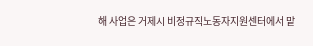해 사업은 거제시 비정규직노동자지원센터에서 맡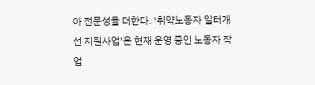아 전문성을 더한다. ‘취약노동자 일터개선 지원사업’은 현재 운영 중인 노동자 작업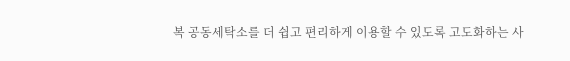복 공동세탁소를 더 쉽고 편리하게 이용할 수 있도록 고도화하는 사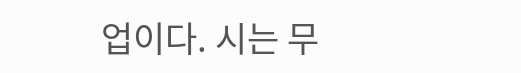업이다. 시는 무